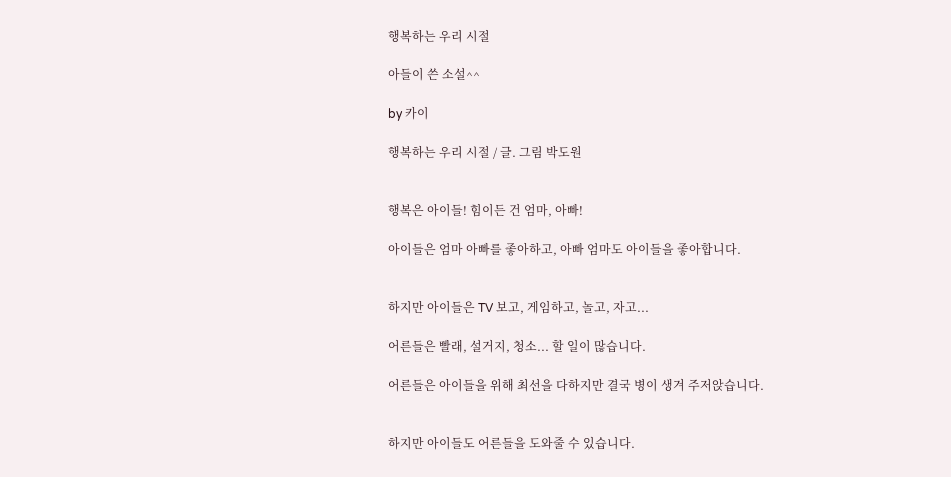행복하는 우리 시절

아들이 쓴 소설^^

by 카이

행복하는 우리 시절 / 글. 그림 박도원


행복은 아이들! 힘이든 건 엄마, 아빠!

아이들은 엄마 아빠를 좋아하고, 아빠 엄마도 아이들을 좋아합니다.


하지만 아이들은 TV 보고, 게임하고, 놀고, 자고...

어른들은 빨래, 설거지, 청소... 할 일이 많습니다.

어른들은 아이들을 위해 최선을 다하지만 결국 병이 생겨 주저앉습니다.


하지만 아이들도 어른들을 도와줄 수 있습니다.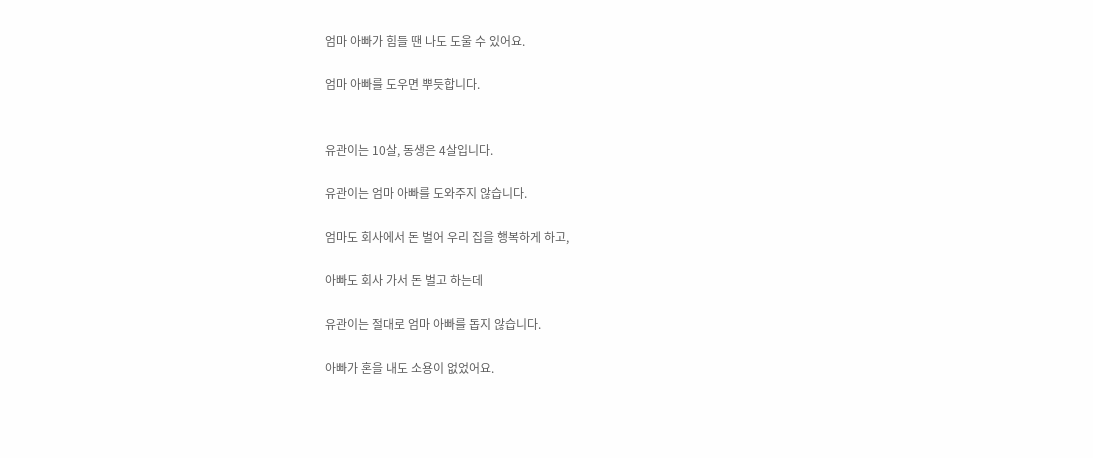엄마 아빠가 힘들 땐 나도 도울 수 있어요.

엄마 아빠를 도우면 뿌듯합니다.


유관이는 10살, 동생은 4살입니다.

유관이는 엄마 아빠를 도와주지 않습니다.

엄마도 회사에서 돈 벌어 우리 집을 행복하게 하고,

아빠도 회사 가서 돈 벌고 하는데

유관이는 절대로 엄마 아빠를 돕지 않습니다.

아빠가 혼을 내도 소용이 없었어요.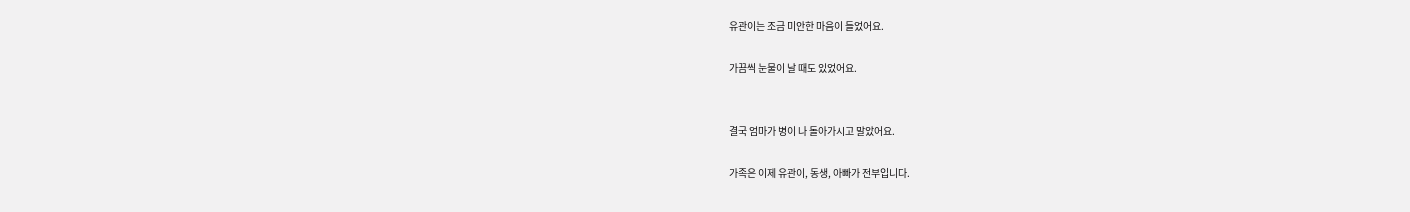유관이는 조금 미안한 마음이 들었어요.

가끔씩 눈물이 날 때도 있었어요.


결국 엄마가 병이 나 돌아가시고 말았어요.

가족은 이제 유관이, 동생, 아빠가 전부입니다.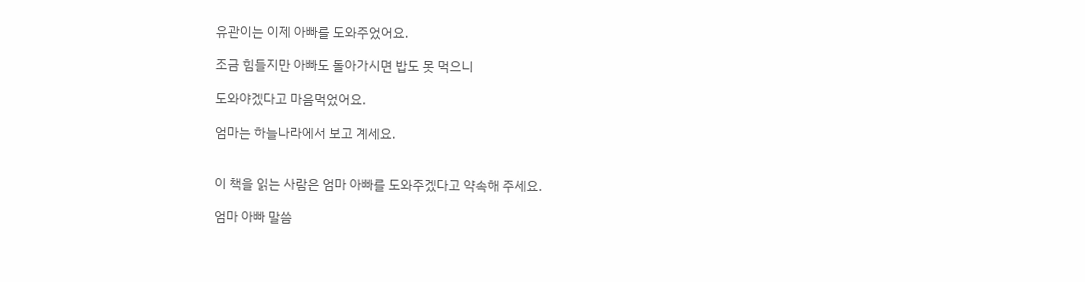유관이는 이제 아빠를 도와주었어요.

조금 힘들지만 아빠도 돌아가시면 밥도 못 먹으니

도와야겠다고 마음먹었어요.

엄마는 하늘나라에서 보고 계세요.


이 책을 읽는 사람은 엄마 아빠를 도와주겠다고 약속해 주세요.

엄마 아빠 말씀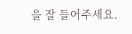을 잘 들어주세요.